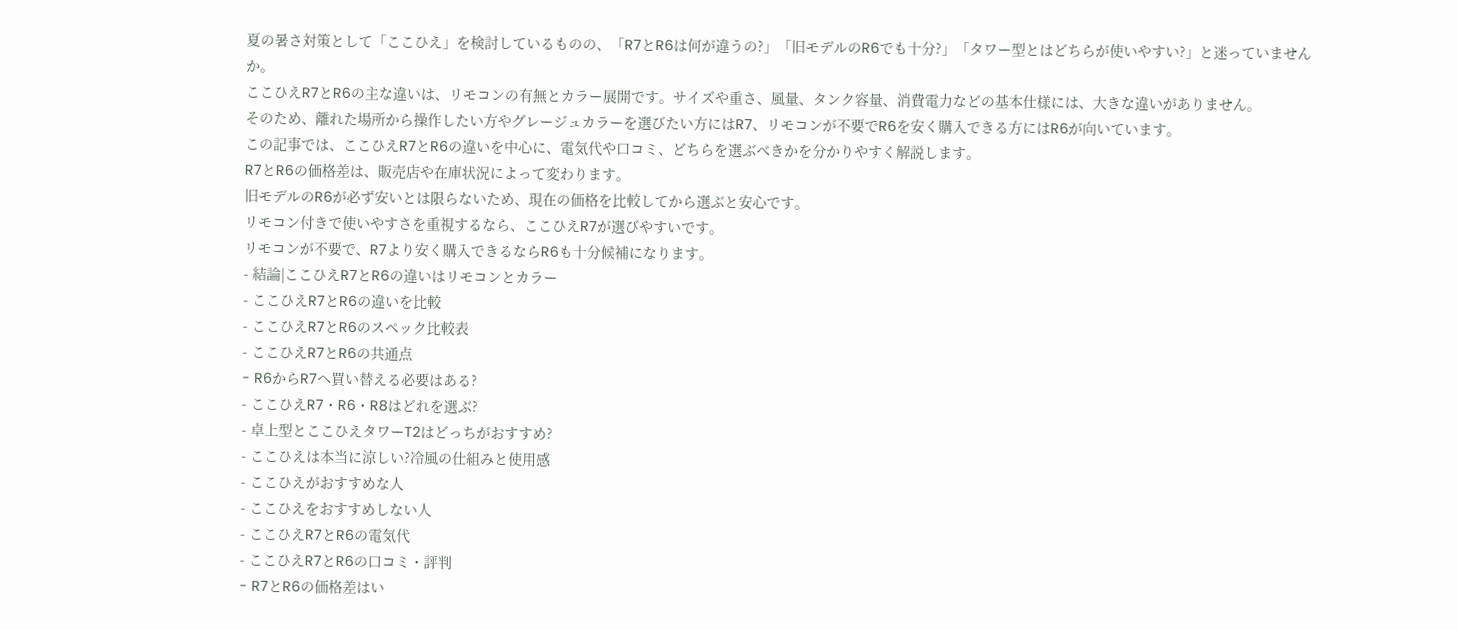夏の暑さ対策として「ここひえ」を検討しているものの、「R7とR6は何が違うの?」「旧モデルのR6でも十分?」「タワー型とはどちらが使いやすい?」と迷っていませんか。
ここひえR7とR6の主な違いは、リモコンの有無とカラー展開です。サイズや重さ、風量、タンク容量、消費電力などの基本仕様には、大きな違いがありません。
そのため、離れた場所から操作したい方やグレージュカラーを選びたい方にはR7、リモコンが不要でR6を安く購入できる方にはR6が向いています。
この記事では、ここひえR7とR6の違いを中心に、電気代や口コミ、どちらを選ぶべきかを分かりやすく解説します。
R7とR6の価格差は、販売店や在庫状況によって変わります。
旧モデルのR6が必ず安いとは限らないため、現在の価格を比較してから選ぶと安心です。
リモコン付きで使いやすさを重視するなら、ここひえR7が選びやすいです。
リモコンが不要で、R7より安く購入できるならR6も十分候補になります。
- 結論|ここひえR7とR6の違いはリモコンとカラー
- ここひえR7とR6の違いを比較
- ここひえR7とR6のスペック比較表
- ここひえR7とR6の共通点
- R6からR7へ買い替える必要はある?
- ここひえR7・R6・R8はどれを選ぶ?
- 卓上型とここひえタワーT2はどっちがおすすめ?
- ここひえは本当に涼しい?冷風の仕組みと使用感
- ここひえがおすすめな人
- ここひえをおすすめしない人
- ここひえR7とR6の電気代
- ここひえR7とR6の口コミ・評判
- R7とR6の価格差はい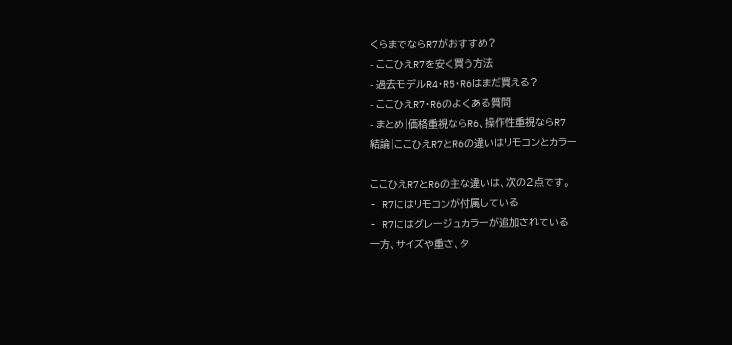くらまでならR7がおすすめ?
- ここひえR7を安く買う方法
- 過去モデルR4・R5・R6はまだ買える?
- ここひえR7・R6のよくある質問
- まとめ|価格重視ならR6、操作性重視ならR7
結論|ここひえR7とR6の違いはリモコンとカラー

ここひえR7とR6の主な違いは、次の2点です。
- R7にはリモコンが付属している
- R7にはグレージュカラーが追加されている
一方、サイズや重さ、タ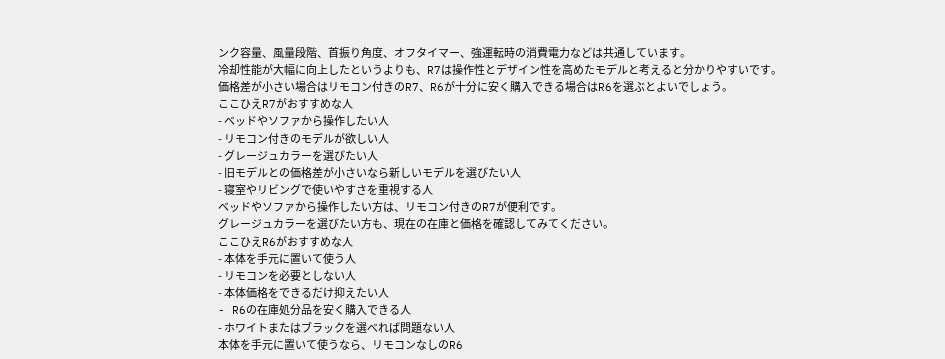ンク容量、風量段階、首振り角度、オフタイマー、強運転時の消費電力などは共通しています。
冷却性能が大幅に向上したというよりも、R7は操作性とデザイン性を高めたモデルと考えると分かりやすいです。
価格差が小さい場合はリモコン付きのR7、R6が十分に安く購入できる場合はR6を選ぶとよいでしょう。
ここひえR7がおすすめな人
- ベッドやソファから操作したい人
- リモコン付きのモデルが欲しい人
- グレージュカラーを選びたい人
- 旧モデルとの価格差が小さいなら新しいモデルを選びたい人
- 寝室やリビングで使いやすさを重視する人
ベッドやソファから操作したい方は、リモコン付きのR7が便利です。
グレージュカラーを選びたい方も、現在の在庫と価格を確認してみてください。
ここひえR6がおすすめな人
- 本体を手元に置いて使う人
- リモコンを必要としない人
- 本体価格をできるだけ抑えたい人
- R6の在庫処分品を安く購入できる人
- ホワイトまたはブラックを選べれば問題ない人
本体を手元に置いて使うなら、リモコンなしのR6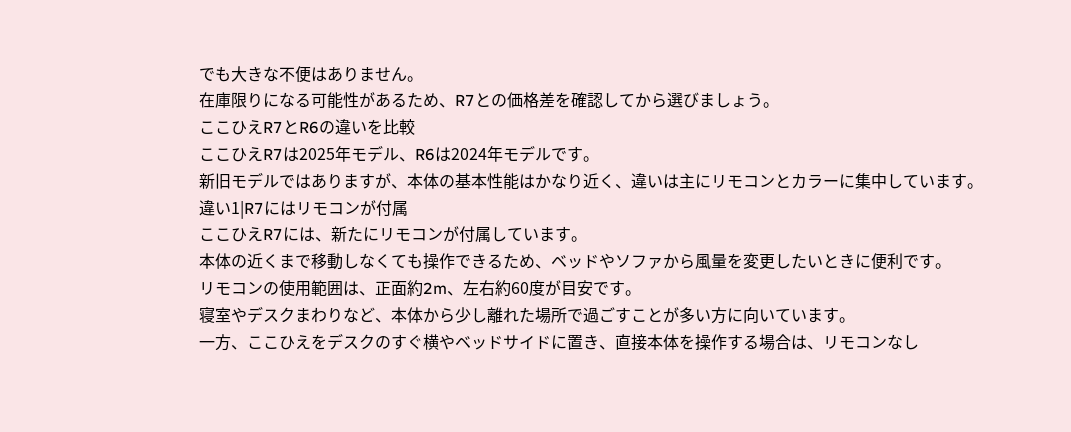でも大きな不便はありません。
在庫限りになる可能性があるため、R7との価格差を確認してから選びましょう。
ここひえR7とR6の違いを比較
ここひえR7は2025年モデル、R6は2024年モデルです。
新旧モデルではありますが、本体の基本性能はかなり近く、違いは主にリモコンとカラーに集中しています。
違い1|R7にはリモコンが付属
ここひえR7には、新たにリモコンが付属しています。
本体の近くまで移動しなくても操作できるため、ベッドやソファから風量を変更したいときに便利です。
リモコンの使用範囲は、正面約2m、左右約60度が目安です。
寝室やデスクまわりなど、本体から少し離れた場所で過ごすことが多い方に向いています。
一方、ここひえをデスクのすぐ横やベッドサイドに置き、直接本体を操作する場合は、リモコンなし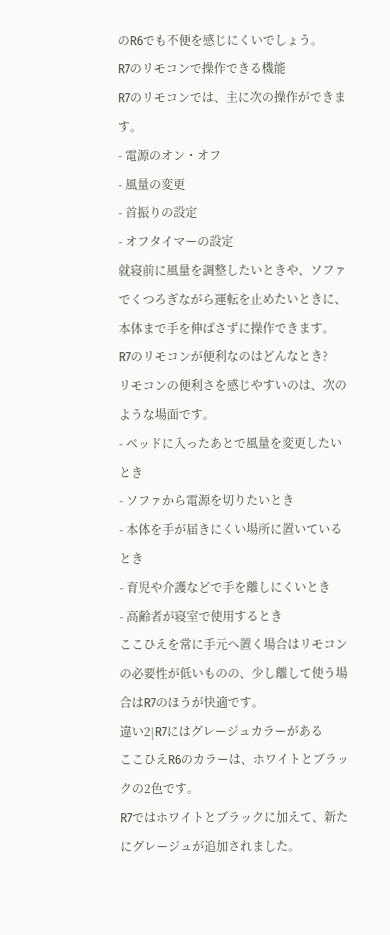のR6でも不便を感じにくいでしょう。
R7のリモコンで操作できる機能
R7のリモコンでは、主に次の操作ができます。
- 電源のオン・オフ
- 風量の変更
- 首振りの設定
- オフタイマーの設定
就寝前に風量を調整したいときや、ソファでくつろぎながら運転を止めたいときに、本体まで手を伸ばさずに操作できます。
R7のリモコンが便利なのはどんなとき?
リモコンの便利さを感じやすいのは、次のような場面です。
- ベッドに入ったあとで風量を変更したいとき
- ソファから電源を切りたいとき
- 本体を手が届きにくい場所に置いているとき
- 育児や介護などで手を離しにくいとき
- 高齢者が寝室で使用するとき
ここひえを常に手元へ置く場合はリモコンの必要性が低いものの、少し離して使う場合はR7のほうが快適です。
違い2|R7にはグレージュカラーがある
ここひえR6のカラーは、ホワイトとブラックの2色です。
R7ではホワイトとブラックに加えて、新たにグレージュが追加されました。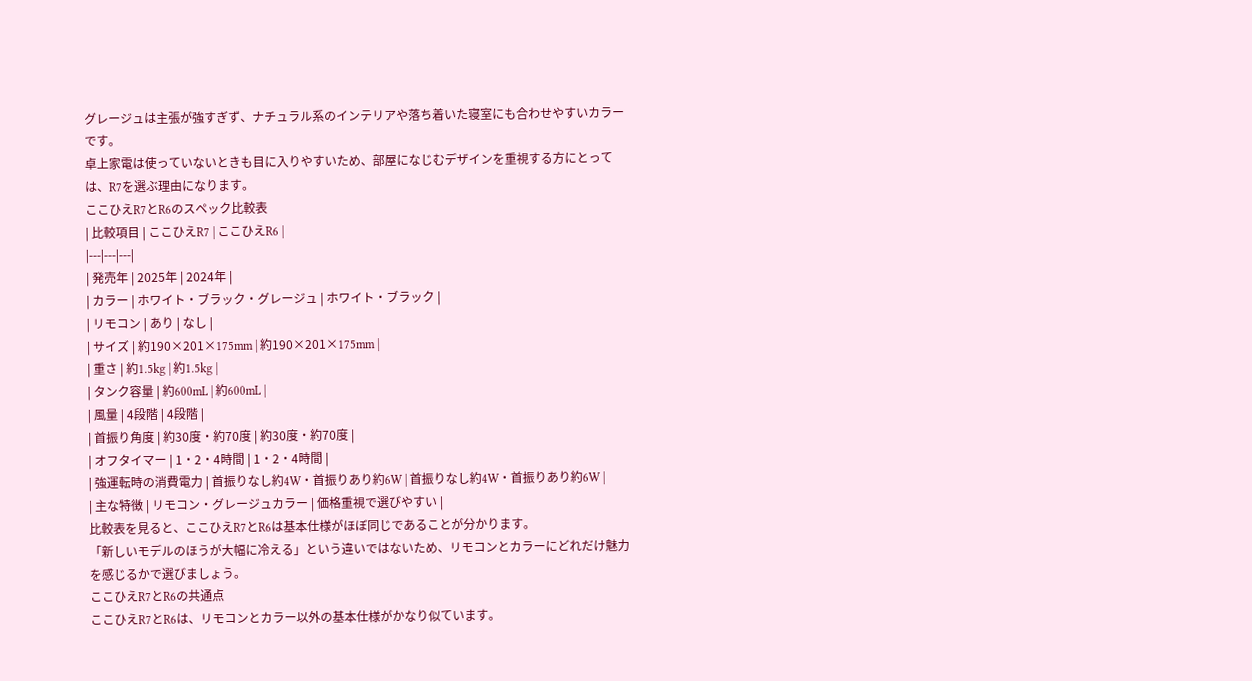グレージュは主張が強すぎず、ナチュラル系のインテリアや落ち着いた寝室にも合わせやすいカラーです。
卓上家電は使っていないときも目に入りやすいため、部屋になじむデザインを重視する方にとっては、R7を選ぶ理由になります。
ここひえR7とR6のスペック比較表
| 比較項目 | ここひえR7 | ここひえR6 |
|---|---|---|
| 発売年 | 2025年 | 2024年 |
| カラー | ホワイト・ブラック・グレージュ | ホワイト・ブラック |
| リモコン | あり | なし |
| サイズ | 約190×201×175mm | 約190×201×175mm |
| 重さ | 約1.5kg | 約1.5kg |
| タンク容量 | 約600mL | 約600mL |
| 風量 | 4段階 | 4段階 |
| 首振り角度 | 約30度・約70度 | 約30度・約70度 |
| オフタイマー | 1・2・4時間 | 1・2・4時間 |
| 強運転時の消費電力 | 首振りなし約4W・首振りあり約6W | 首振りなし約4W・首振りあり約6W |
| 主な特徴 | リモコン・グレージュカラー | 価格重視で選びやすい |
比較表を見ると、ここひえR7とR6は基本仕様がほぼ同じであることが分かります。
「新しいモデルのほうが大幅に冷える」という違いではないため、リモコンとカラーにどれだけ魅力を感じるかで選びましょう。
ここひえR7とR6の共通点
ここひえR7とR6は、リモコンとカラー以外の基本仕様がかなり似ています。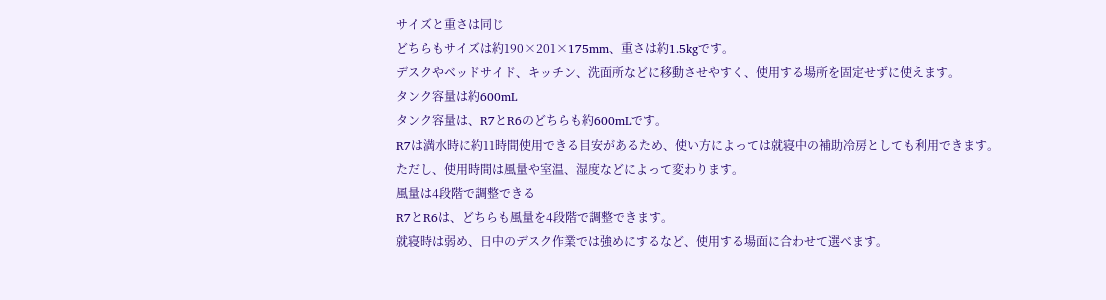サイズと重さは同じ
どちらもサイズは約190×201×175mm、重さは約1.5kgです。
デスクやベッドサイド、キッチン、洗面所などに移動させやすく、使用する場所を固定せずに使えます。
タンク容量は約600mL
タンク容量は、R7とR6のどちらも約600mLです。
R7は満水時に約11時間使用できる目安があるため、使い方によっては就寝中の補助冷房としても利用できます。
ただし、使用時間は風量や室温、湿度などによって変わります。
風量は4段階で調整できる
R7とR6は、どちらも風量を4段階で調整できます。
就寝時は弱め、日中のデスク作業では強めにするなど、使用する場面に合わせて選べます。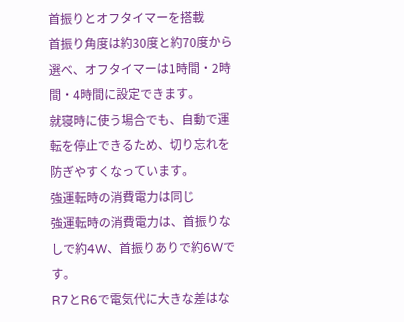首振りとオフタイマーを搭載
首振り角度は約30度と約70度から選べ、オフタイマーは1時間・2時間・4時間に設定できます。
就寝時に使う場合でも、自動で運転を停止できるため、切り忘れを防ぎやすくなっています。
強運転時の消費電力は同じ
強運転時の消費電力は、首振りなしで約4W、首振りありで約6Wです。
R7とR6で電気代に大きな差はな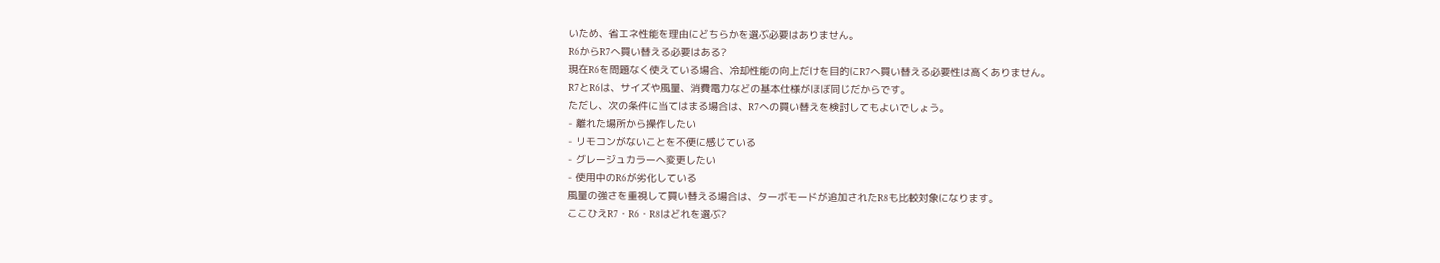いため、省エネ性能を理由にどちらかを選ぶ必要はありません。
R6からR7へ買い替える必要はある?
現在R6を問題なく使えている場合、冷却性能の向上だけを目的にR7へ買い替える必要性は高くありません。
R7とR6は、サイズや風量、消費電力などの基本仕様がほぼ同じだからです。
ただし、次の条件に当てはまる場合は、R7への買い替えを検討してもよいでしょう。
- 離れた場所から操作したい
- リモコンがないことを不便に感じている
- グレージュカラーへ変更したい
- 使用中のR6が劣化している
風量の強さを重視して買い替える場合は、ターボモードが追加されたR8も比較対象になります。
ここひえR7・R6・R8はどれを選ぶ?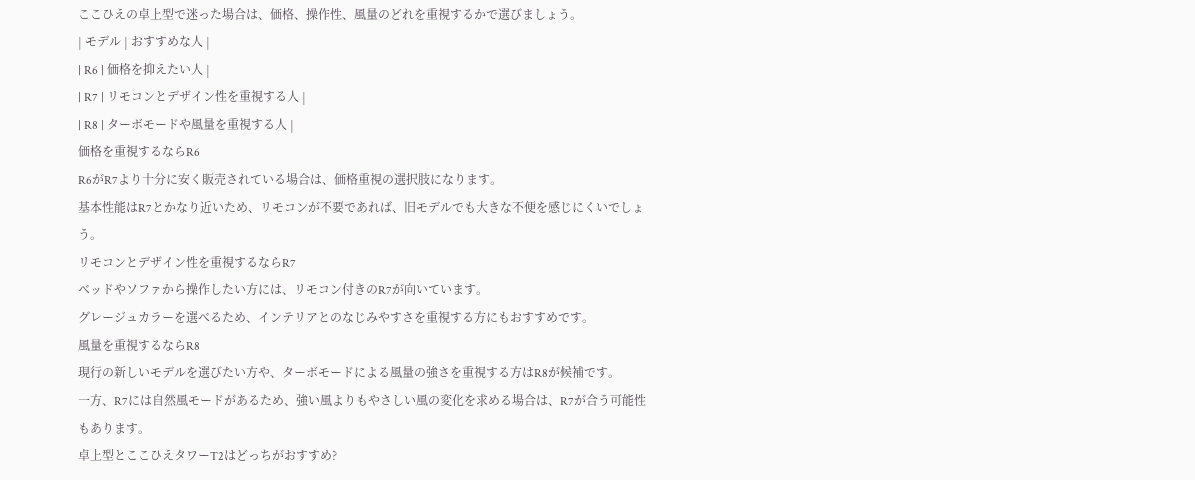ここひえの卓上型で迷った場合は、価格、操作性、風量のどれを重視するかで選びましょう。
| モデル | おすすめな人 |
| R6 | 価格を抑えたい人 |
| R7 | リモコンとデザイン性を重視する人 |
| R8 | ターボモードや風量を重視する人 |
価格を重視するならR6
R6がR7より十分に安く販売されている場合は、価格重視の選択肢になります。
基本性能はR7とかなり近いため、リモコンが不要であれば、旧モデルでも大きな不便を感じにくいでしょう。
リモコンとデザイン性を重視するならR7
ベッドやソファから操作したい方には、リモコン付きのR7が向いています。
グレージュカラーを選べるため、インテリアとのなじみやすさを重視する方にもおすすめです。
風量を重視するならR8
現行の新しいモデルを選びたい方や、ターボモードによる風量の強さを重視する方はR8が候補です。
一方、R7には自然風モードがあるため、強い風よりもやさしい風の変化を求める場合は、R7が合う可能性もあります。
卓上型とここひえタワーT2はどっちがおすすめ?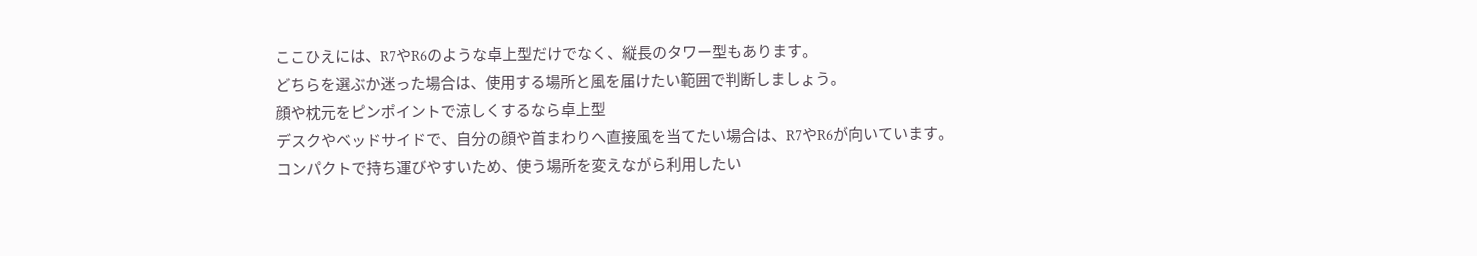ここひえには、R7やR6のような卓上型だけでなく、縦長のタワー型もあります。
どちらを選ぶか迷った場合は、使用する場所と風を届けたい範囲で判断しましょう。
顔や枕元をピンポイントで涼しくするなら卓上型
デスクやベッドサイドで、自分の顔や首まわりへ直接風を当てたい場合は、R7やR6が向いています。
コンパクトで持ち運びやすいため、使う場所を変えながら利用したい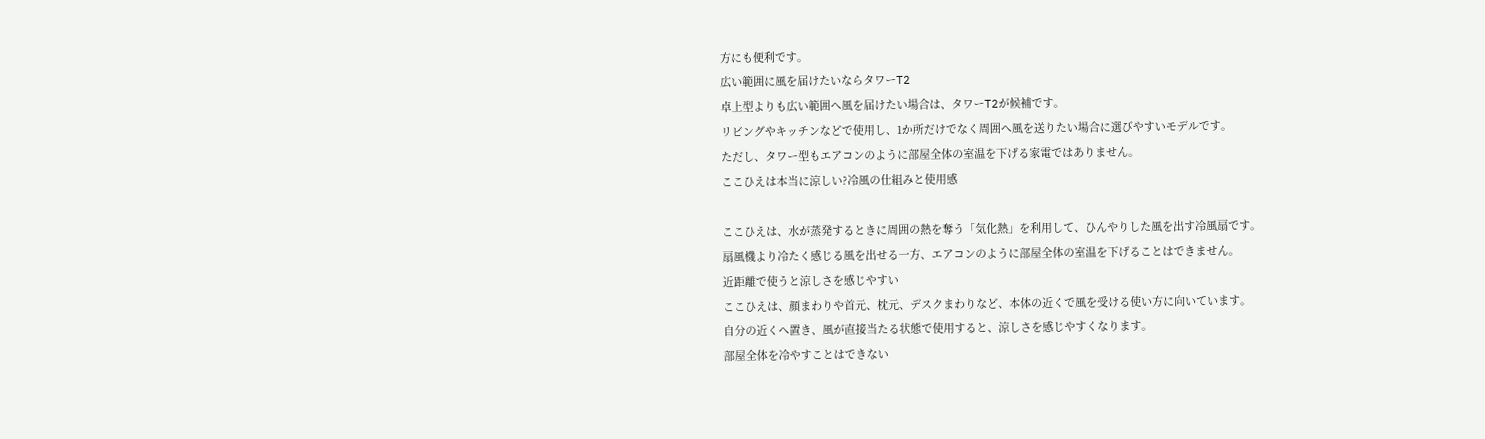方にも便利です。
広い範囲に風を届けたいならタワーT2
卓上型よりも広い範囲へ風を届けたい場合は、タワーT2が候補です。
リビングやキッチンなどで使用し、1か所だけでなく周囲へ風を送りたい場合に選びやすいモデルです。
ただし、タワー型もエアコンのように部屋全体の室温を下げる家電ではありません。
ここひえは本当に涼しい?冷風の仕組みと使用感

ここひえは、水が蒸発するときに周囲の熱を奪う「気化熱」を利用して、ひんやりした風を出す冷風扇です。
扇風機より冷たく感じる風を出せる一方、エアコンのように部屋全体の室温を下げることはできません。
近距離で使うと涼しさを感じやすい
ここひえは、顔まわりや首元、枕元、デスクまわりなど、本体の近くで風を受ける使い方に向いています。
自分の近くへ置き、風が直接当たる状態で使用すると、涼しさを感じやすくなります。
部屋全体を冷やすことはできない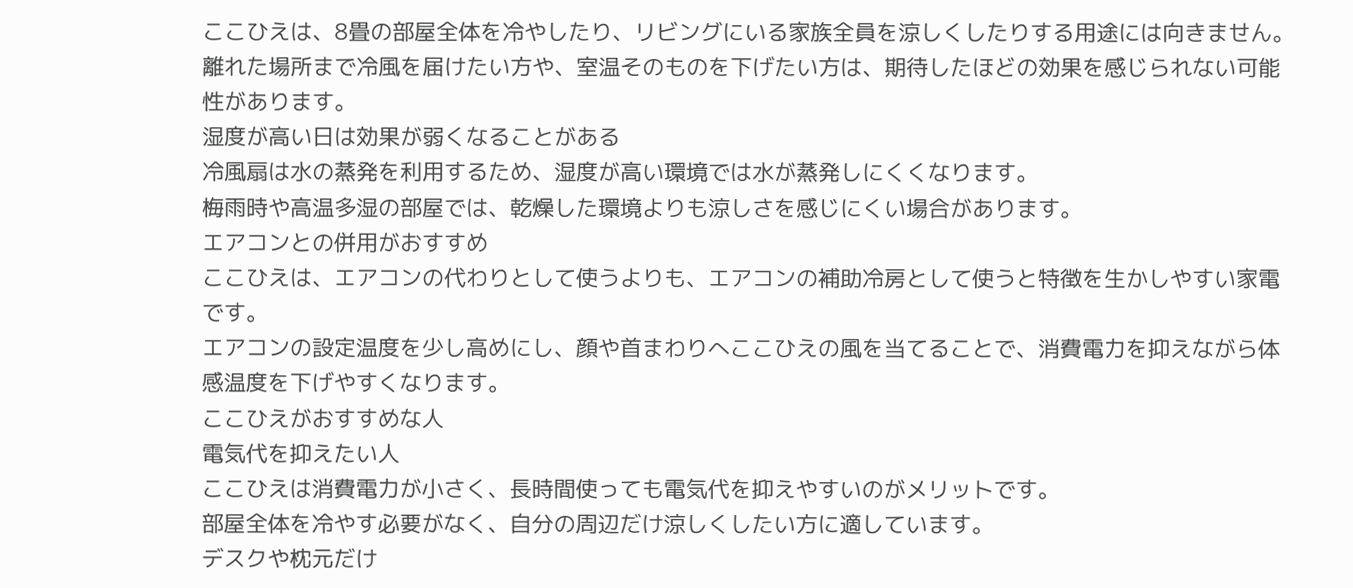ここひえは、8畳の部屋全体を冷やしたり、リビングにいる家族全員を涼しくしたりする用途には向きません。
離れた場所まで冷風を届けたい方や、室温そのものを下げたい方は、期待したほどの効果を感じられない可能性があります。
湿度が高い日は効果が弱くなることがある
冷風扇は水の蒸発を利用するため、湿度が高い環境では水が蒸発しにくくなります。
梅雨時や高温多湿の部屋では、乾燥した環境よりも涼しさを感じにくい場合があります。
エアコンとの併用がおすすめ
ここひえは、エアコンの代わりとして使うよりも、エアコンの補助冷房として使うと特徴を生かしやすい家電です。
エアコンの設定温度を少し高めにし、顔や首まわりへここひえの風を当てることで、消費電力を抑えながら体感温度を下げやすくなります。
ここひえがおすすめな人
電気代を抑えたい人
ここひえは消費電力が小さく、長時間使っても電気代を抑えやすいのがメリットです。
部屋全体を冷やす必要がなく、自分の周辺だけ涼しくしたい方に適しています。
デスクや枕元だけ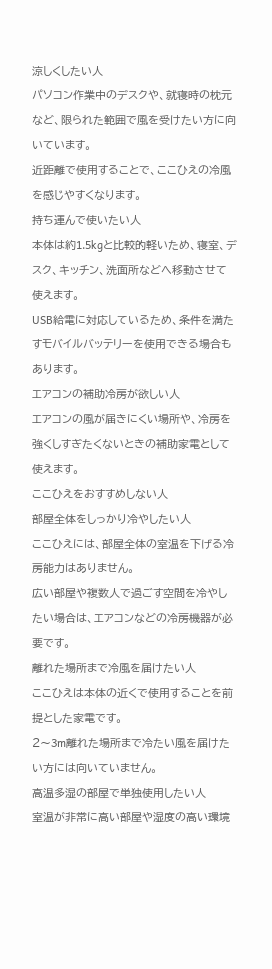涼しくしたい人
パソコン作業中のデスクや、就寝時の枕元など、限られた範囲で風を受けたい方に向いています。
近距離で使用することで、ここひえの冷風を感じやすくなります。
持ち運んで使いたい人
本体は約1.5kgと比較的軽いため、寝室、デスク、キッチン、洗面所などへ移動させて使えます。
USB給電に対応しているため、条件を満たすモバイルバッテリーを使用できる場合もあります。
エアコンの補助冷房が欲しい人
エアコンの風が届きにくい場所や、冷房を強くしすぎたくないときの補助家電として使えます。
ここひえをおすすめしない人
部屋全体をしっかり冷やしたい人
ここひえには、部屋全体の室温を下げる冷房能力はありません。
広い部屋や複数人で過ごす空間を冷やしたい場合は、エアコンなどの冷房機器が必要です。
離れた場所まで冷風を届けたい人
ここひえは本体の近くで使用することを前提とした家電です。
2〜3m離れた場所まで冷たい風を届けたい方には向いていません。
高温多湿の部屋で単独使用したい人
室温が非常に高い部屋や湿度の高い環境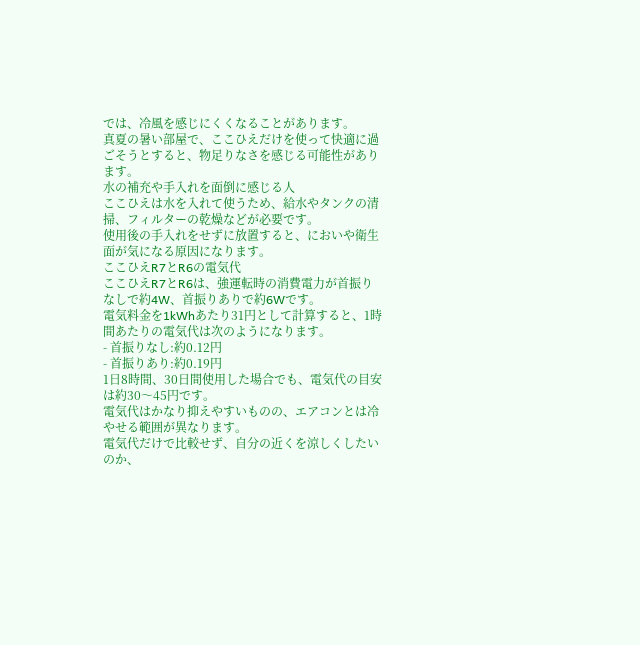では、冷風を感じにくくなることがあります。
真夏の暑い部屋で、ここひえだけを使って快適に過ごそうとすると、物足りなさを感じる可能性があります。
水の補充や手入れを面倒に感じる人
ここひえは水を入れて使うため、給水やタンクの清掃、フィルターの乾燥などが必要です。
使用後の手入れをせずに放置すると、においや衛生面が気になる原因になります。
ここひえR7とR6の電気代
ここひえR7とR6は、強運転時の消費電力が首振りなしで約4W、首振りありで約6Wです。
電気料金を1kWhあたり31円として計算すると、1時間あたりの電気代は次のようになります。
- 首振りなし:約0.12円
- 首振りあり:約0.19円
1日8時間、30日間使用した場合でも、電気代の目安は約30〜45円です。
電気代はかなり抑えやすいものの、エアコンとは冷やせる範囲が異なります。
電気代だけで比較せず、自分の近くを涼しくしたいのか、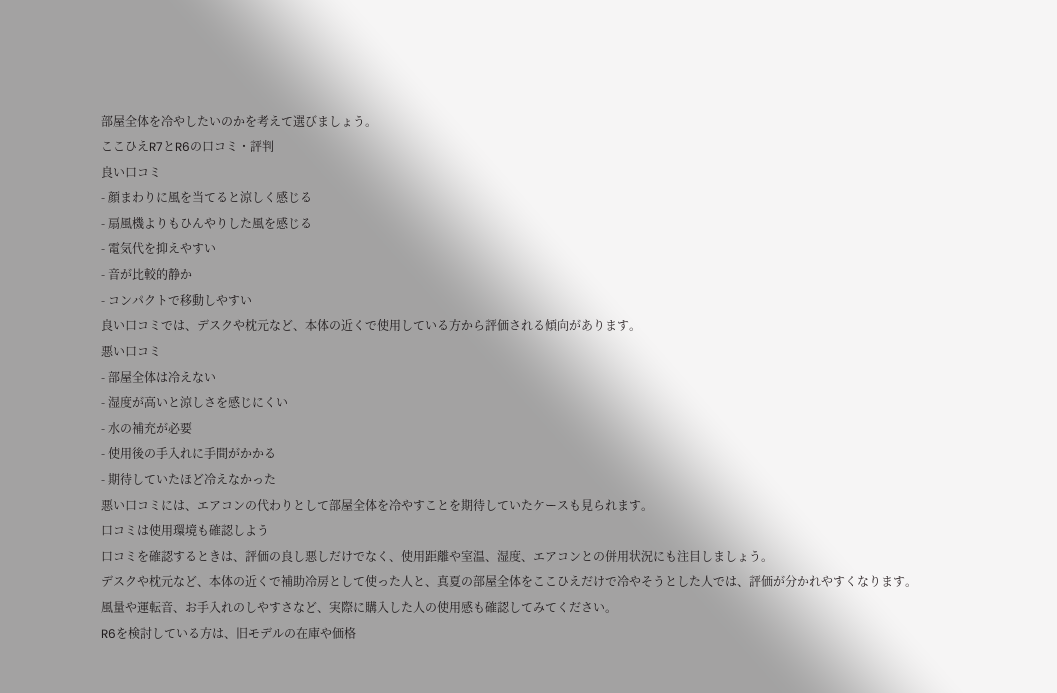部屋全体を冷やしたいのかを考えて選びましょう。
ここひえR7とR6の口コミ・評判
良い口コミ
- 顔まわりに風を当てると涼しく感じる
- 扇風機よりもひんやりした風を感じる
- 電気代を抑えやすい
- 音が比較的静か
- コンパクトで移動しやすい
良い口コミでは、デスクや枕元など、本体の近くで使用している方から評価される傾向があります。
悪い口コミ
- 部屋全体は冷えない
- 湿度が高いと涼しさを感じにくい
- 水の補充が必要
- 使用後の手入れに手間がかかる
- 期待していたほど冷えなかった
悪い口コミには、エアコンの代わりとして部屋全体を冷やすことを期待していたケースも見られます。
口コミは使用環境も確認しよう
口コミを確認するときは、評価の良し悪しだけでなく、使用距離や室温、湿度、エアコンとの併用状況にも注目しましょう。
デスクや枕元など、本体の近くで補助冷房として使った人と、真夏の部屋全体をここひえだけで冷やそうとした人では、評価が分かれやすくなります。
風量や運転音、お手入れのしやすさなど、実際に購入した人の使用感も確認してみてください。
R6を検討している方は、旧モデルの在庫や価格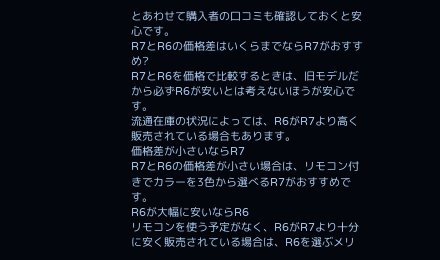とあわせて購入者の口コミも確認しておくと安心です。
R7とR6の価格差はいくらまでならR7がおすすめ?
R7とR6を価格で比較するときは、旧モデルだから必ずR6が安いとは考えないほうが安心です。
流通在庫の状況によっては、R6がR7より高く販売されている場合もあります。
価格差が小さいならR7
R7とR6の価格差が小さい場合は、リモコン付きでカラーを3色から選べるR7がおすすめです。
R6が大幅に安いならR6
リモコンを使う予定がなく、R6がR7より十分に安く販売されている場合は、R6を選ぶメリ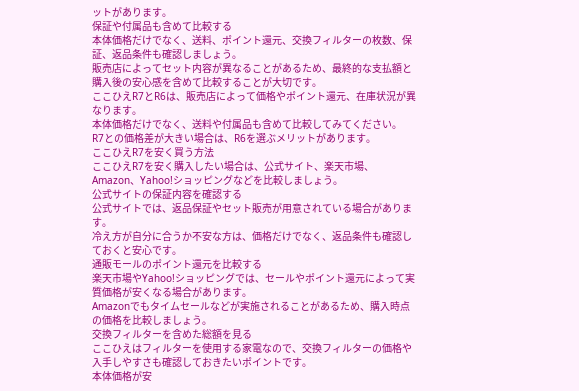ットがあります。
保証や付属品も含めて比較する
本体価格だけでなく、送料、ポイント還元、交換フィルターの枚数、保証、返品条件も確認しましょう。
販売店によってセット内容が異なることがあるため、最終的な支払額と購入後の安心感を含めて比較することが大切です。
ここひえR7とR6は、販売店によって価格やポイント還元、在庫状況が異なります。
本体価格だけでなく、送料や付属品も含めて比較してみてください。
R7との価格差が大きい場合は、R6を選ぶメリットがあります。
ここひえR7を安く買う方法
ここひえR7を安く購入したい場合は、公式サイト、楽天市場、Amazon、Yahoo!ショッピングなどを比較しましょう。
公式サイトの保証内容を確認する
公式サイトでは、返品保証やセット販売が用意されている場合があります。
冷え方が自分に合うか不安な方は、価格だけでなく、返品条件も確認しておくと安心です。
通販モールのポイント還元を比較する
楽天市場やYahoo!ショッピングでは、セールやポイント還元によって実質価格が安くなる場合があります。
Amazonでもタイムセールなどが実施されることがあるため、購入時点の価格を比較しましょう。
交換フィルターを含めた総額を見る
ここひえはフィルターを使用する家電なので、交換フィルターの価格や入手しやすさも確認しておきたいポイントです。
本体価格が安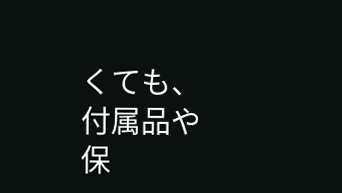くても、付属品や保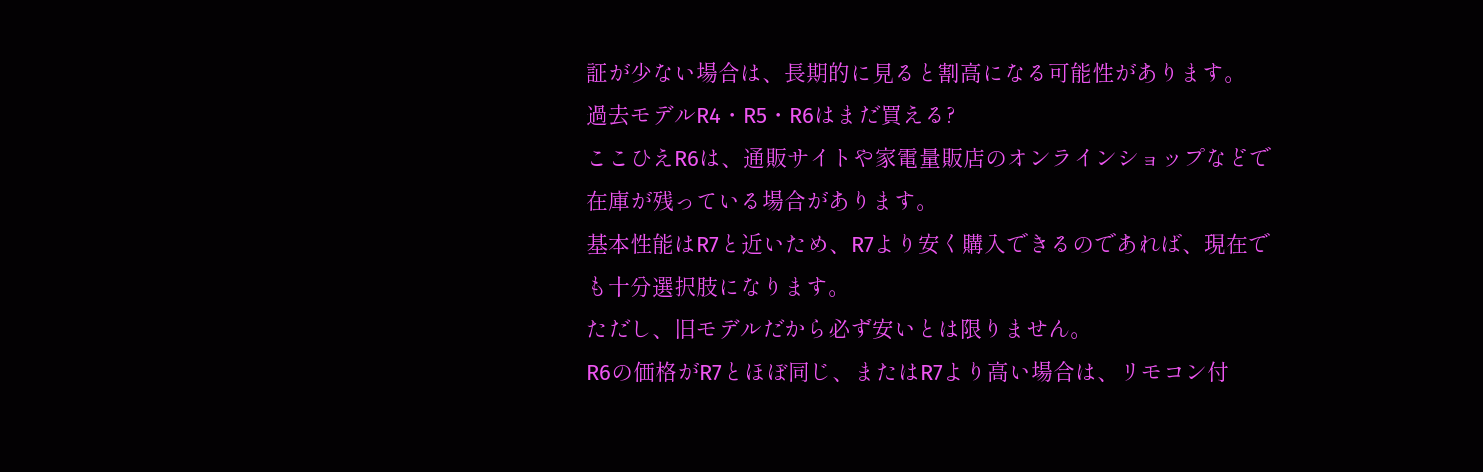証が少ない場合は、長期的に見ると割高になる可能性があります。
過去モデルR4・R5・R6はまだ買える?
ここひえR6は、通販サイトや家電量販店のオンラインショップなどで在庫が残っている場合があります。
基本性能はR7と近いため、R7より安く購入できるのであれば、現在でも十分選択肢になります。
ただし、旧モデルだから必ず安いとは限りません。
R6の価格がR7とほぼ同じ、またはR7より高い場合は、リモコン付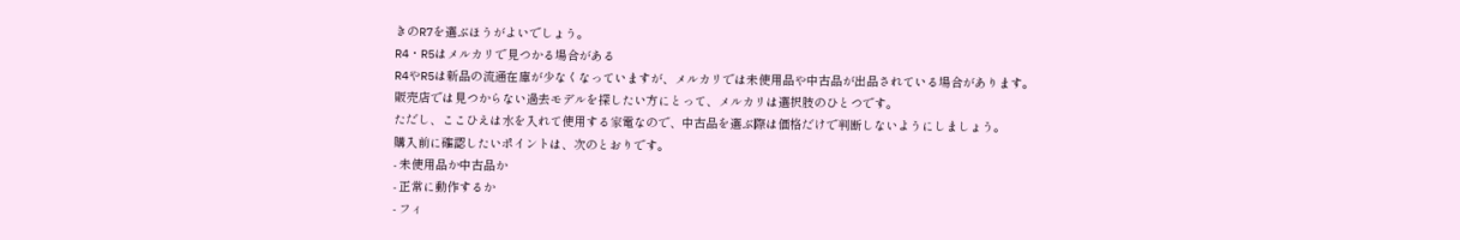きのR7を選ぶほうがよいでしょう。
R4・R5はメルカリで見つかる場合がある
R4やR5は新品の流通在庫が少なくなっていますが、メルカリでは未使用品や中古品が出品されている場合があります。
販売店では見つからない過去モデルを探したい方にとって、メルカリは選択肢のひとつです。
ただし、ここひえは水を入れて使用する家電なので、中古品を選ぶ際は価格だけで判断しないようにしましょう。
購入前に確認したいポイントは、次のとおりです。
- 未使用品か中古品か
- 正常に動作するか
- フィ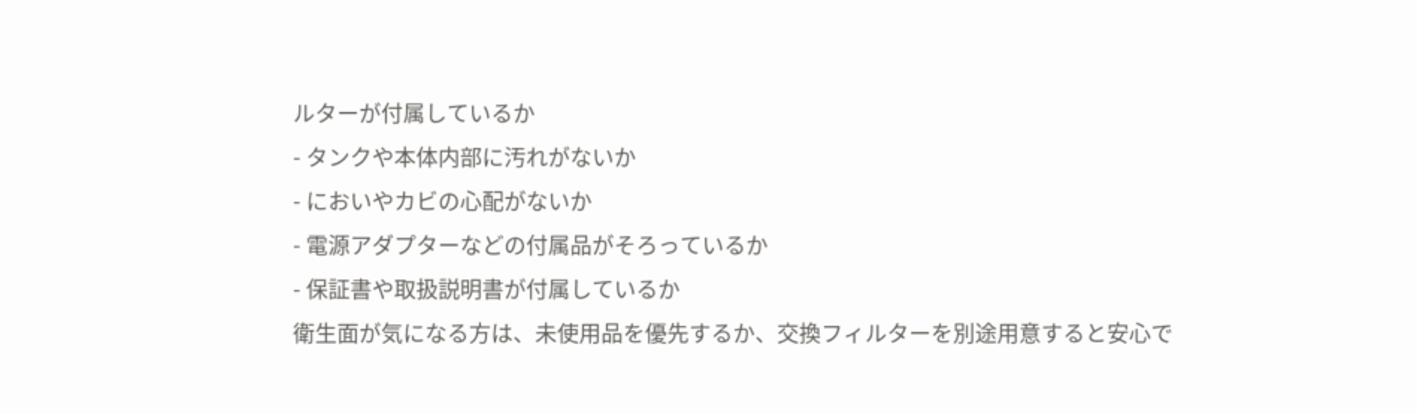ルターが付属しているか
- タンクや本体内部に汚れがないか
- においやカビの心配がないか
- 電源アダプターなどの付属品がそろっているか
- 保証書や取扱説明書が付属しているか
衛生面が気になる方は、未使用品を優先するか、交換フィルターを別途用意すると安心で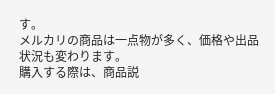す。
メルカリの商品は一点物が多く、価格や出品状況も変わります。
購入する際は、商品説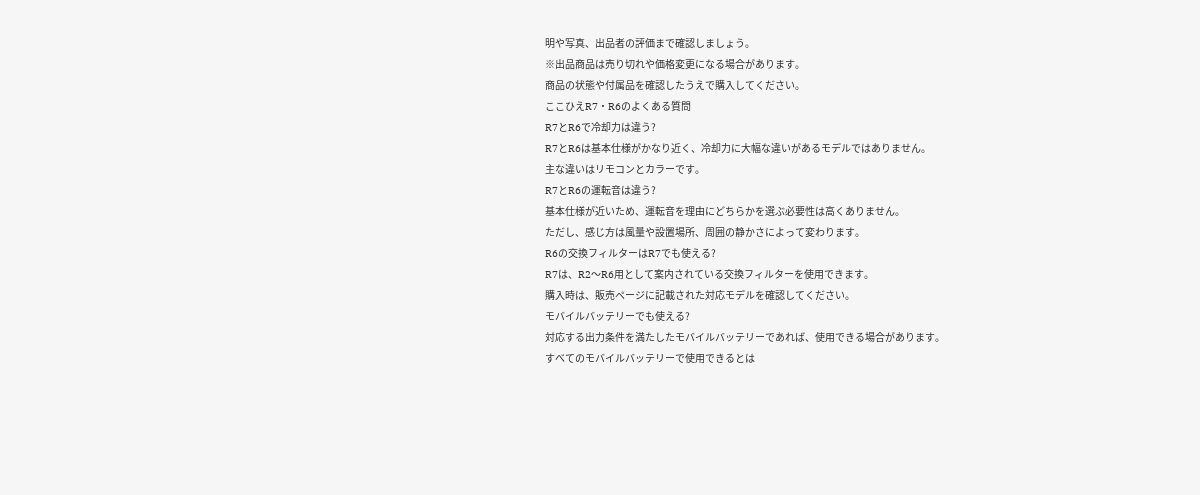明や写真、出品者の評価まで確認しましょう。
※出品商品は売り切れや価格変更になる場合があります。
商品の状態や付属品を確認したうえで購入してください。
ここひえR7・R6のよくある質問
R7とR6で冷却力は違う?
R7とR6は基本仕様がかなり近く、冷却力に大幅な違いがあるモデルではありません。
主な違いはリモコンとカラーです。
R7とR6の運転音は違う?
基本仕様が近いため、運転音を理由にどちらかを選ぶ必要性は高くありません。
ただし、感じ方は風量や設置場所、周囲の静かさによって変わります。
R6の交換フィルターはR7でも使える?
R7は、R2〜R6用として案内されている交換フィルターを使用できます。
購入時は、販売ページに記載された対応モデルを確認してください。
モバイルバッテリーでも使える?
対応する出力条件を満たしたモバイルバッテリーであれば、使用できる場合があります。
すべてのモバイルバッテリーで使用できるとは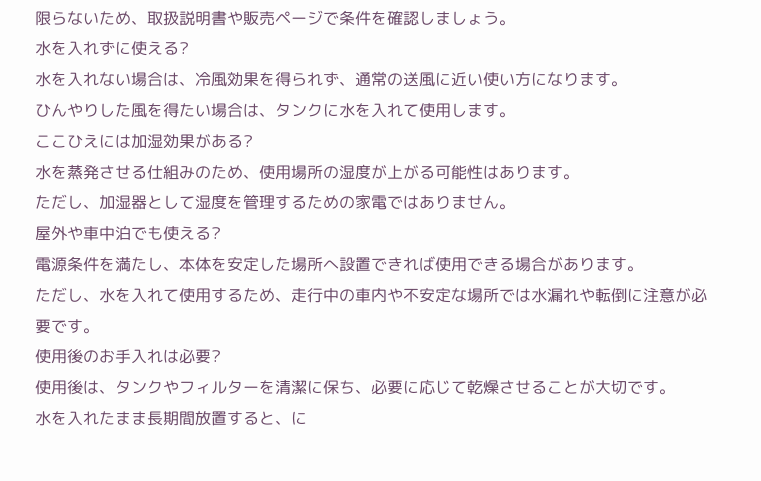限らないため、取扱説明書や販売ページで条件を確認しましょう。
水を入れずに使える?
水を入れない場合は、冷風効果を得られず、通常の送風に近い使い方になります。
ひんやりした風を得たい場合は、タンクに水を入れて使用します。
ここひえには加湿効果がある?
水を蒸発させる仕組みのため、使用場所の湿度が上がる可能性はあります。
ただし、加湿器として湿度を管理するための家電ではありません。
屋外や車中泊でも使える?
電源条件を満たし、本体を安定した場所へ設置できれば使用できる場合があります。
ただし、水を入れて使用するため、走行中の車内や不安定な場所では水漏れや転倒に注意が必要です。
使用後のお手入れは必要?
使用後は、タンクやフィルターを清潔に保ち、必要に応じて乾燥させることが大切です。
水を入れたまま長期間放置すると、に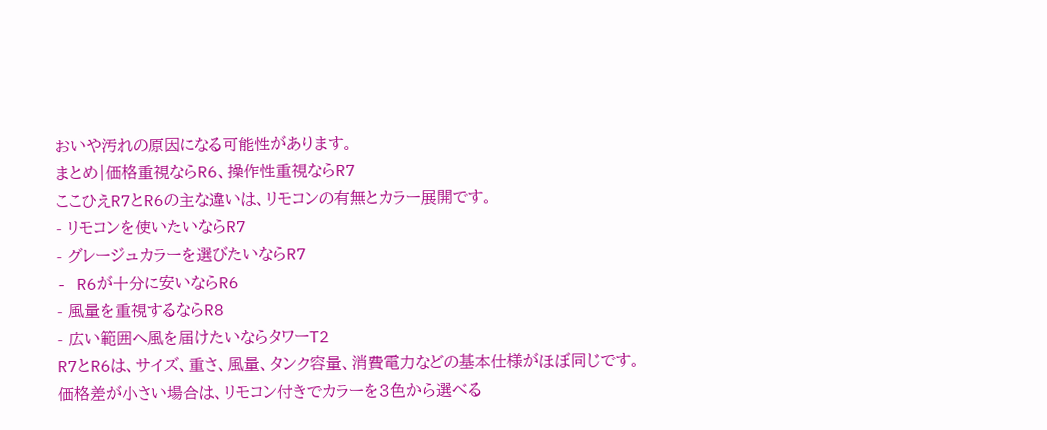おいや汚れの原因になる可能性があります。
まとめ|価格重視ならR6、操作性重視ならR7
ここひえR7とR6の主な違いは、リモコンの有無とカラー展開です。
- リモコンを使いたいならR7
- グレージュカラーを選びたいならR7
- R6が十分に安いならR6
- 風量を重視するならR8
- 広い範囲へ風を届けたいならタワーT2
R7とR6は、サイズ、重さ、風量、タンク容量、消費電力などの基本仕様がほぼ同じです。
価格差が小さい場合は、リモコン付きでカラーを3色から選べる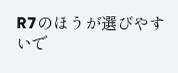R7のほうが選びやすいで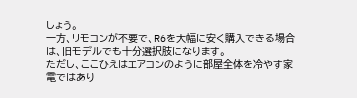しょう。
一方、リモコンが不要で、R6を大幅に安く購入できる場合は、旧モデルでも十分選択肢になります。
ただし、ここひえはエアコンのように部屋全体を冷やす家電ではあり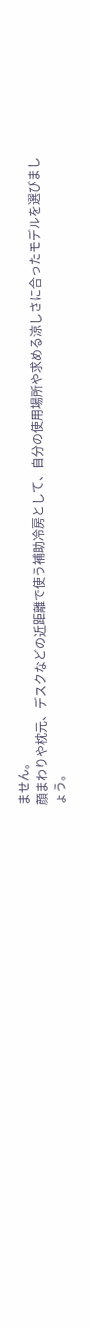ません。
顔まわりや枕元、デスクなどの近距離で使う補助冷房として、自分の使用場所や求める涼しさに合ったモデルを選びましょう。